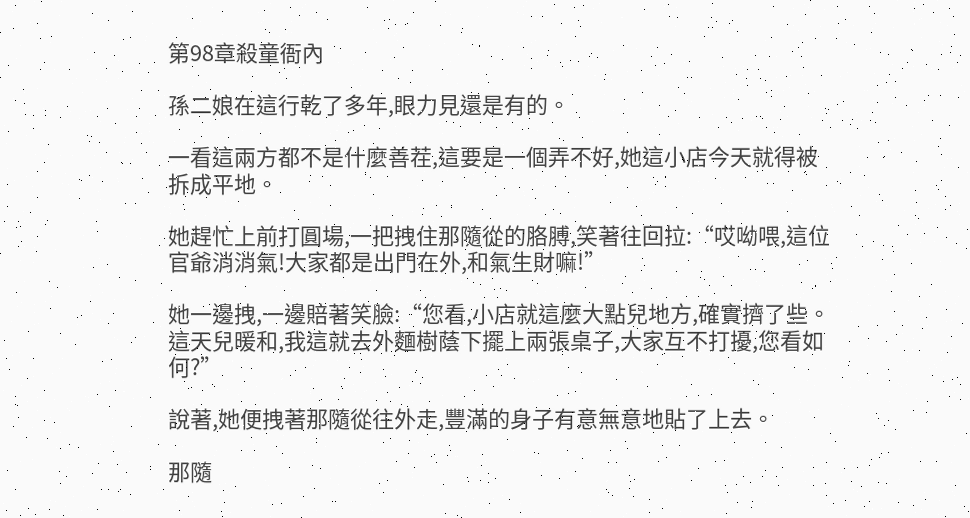第98章殺童衙內

孫二娘在這行乾了多年,眼力見還是有的。

一看這兩方都不是什麼善茬,這要是一個弄不好,她這小店今天就得被拆成平地。

她趕忙上前打圓場,一把拽住那隨從的胳膊,笑著往回拉:“哎呦喂,這位官爺消消氣!大家都是出門在外,和氣生財嘛!”

她一邊拽,一邊賠著笑臉:“您看,小店就這麼大點兒地方,確實擠了些。這天兒暖和,我這就去外麵樹蔭下擺上兩張桌子,大家互不打擾,您看如何?”

說著,她便拽著那隨從往外走,豐滿的身子有意無意地貼了上去。

那隨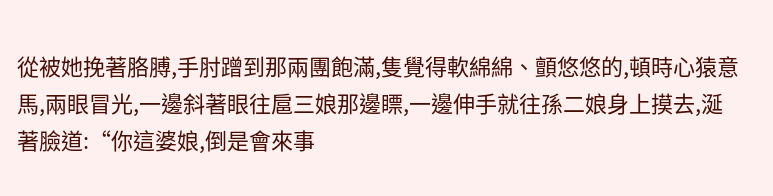從被她挽著胳膊,手肘蹭到那兩團飽滿,隻覺得軟綿綿、顫悠悠的,頓時心猿意馬,兩眼冒光,一邊斜著眼往扈三娘那邊瞟,一邊伸手就往孫二娘身上摸去,涎著臉道:“你這婆娘,倒是會來事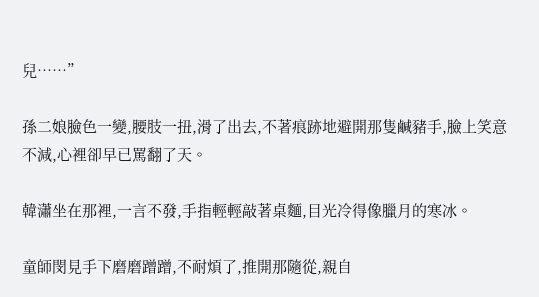兒……”

孫二娘臉色一變,腰肢一扭,滑了出去,不著痕跡地避開那隻鹹豬手,臉上笑意不減,心裡卻早已罵翻了天。

韓瀟坐在那裡,一言不發,手指輕輕敲著桌麵,目光冷得像臘月的寒冰。

童師閔見手下磨磨蹭蹭,不耐煩了,推開那隨從,親自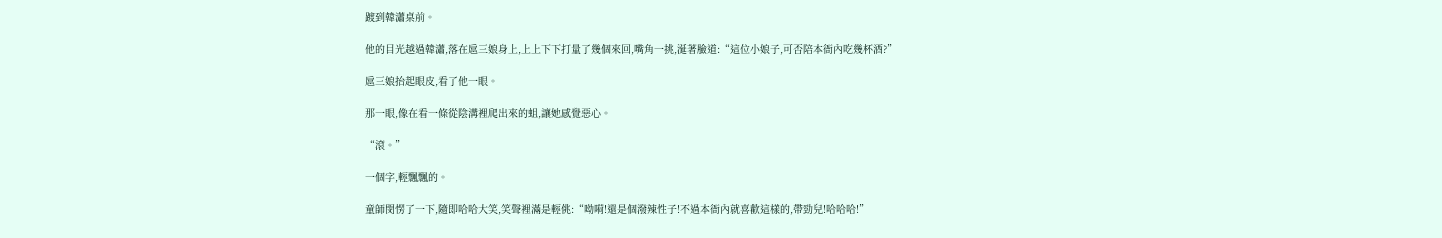踱到韓瀟桌前。

他的目光越過韓瀟,落在扈三娘身上,上上下下打量了幾個來回,嘴角一挑,涎著臉道:“這位小娘子,可否陪本衙內吃幾杯酒?”

扈三娘抬起眼皮,看了他一眼。

那一眼,像在看一條從陰溝裡爬出來的蛆,讓她感覺惡心。

“滾。”

一個字,輕飄飄的。

童師閔愣了一下,隨即哈哈大笑,笑聲裡滿是輕佻:“呦嗬!還是個潑辣性子!不過本衙內就喜歡這樣的,帶勁兒!哈哈哈!”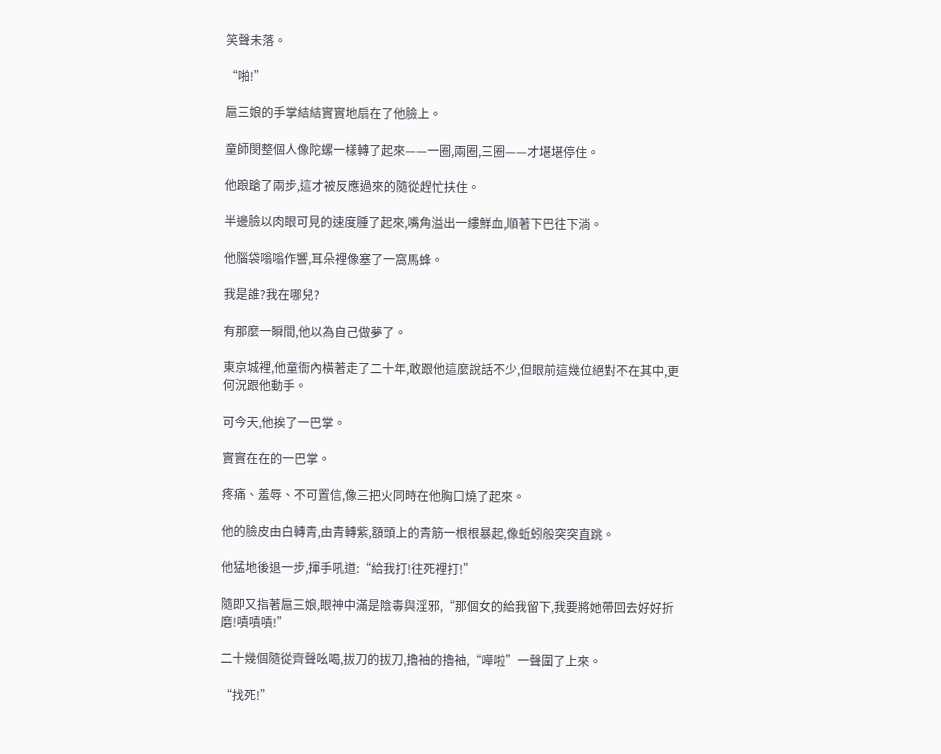笑聲未落。

“啪!”

扈三娘的手掌結結實實地扇在了他臉上。

童師閔整個人像陀螺一樣轉了起來——一圈,兩圈,三圈——才堪堪停住。

他踉蹌了兩步,這才被反應過來的隨從趕忙扶住。

半邊臉以肉眼可見的速度腫了起來,嘴角溢出一縷鮮血,順著下巴往下淌。

他腦袋嗡嗡作響,耳朵裡像塞了一窩馬蜂。

我是誰?我在哪兒?

有那麼一瞬間,他以為自己做夢了。

東京城裡,他童衙內橫著走了二十年,敢跟他這麼說話不少,但眼前這幾位絕對不在其中,更何況跟他動手。

可今天,他挨了一巴掌。

實實在在的一巴掌。

疼痛、羞辱、不可置信,像三把火同時在他胸口燒了起來。

他的臉皮由白轉青,由青轉紫,額頭上的青筋一根根暴起,像蚯蚓般突突直跳。

他猛地後退一步,揮手吼道:“給我打!往死裡打!”

隨即又指著扈三娘,眼神中滿是陰毒與淫邪,“那個女的給我留下,我要將她帶回去好好折磨!嘖嘖嘖!”

二十幾個隨從齊聲吆喝,拔刀的拔刀,擼袖的擼袖,“嘩啦”一聲圍了上來。

“找死!”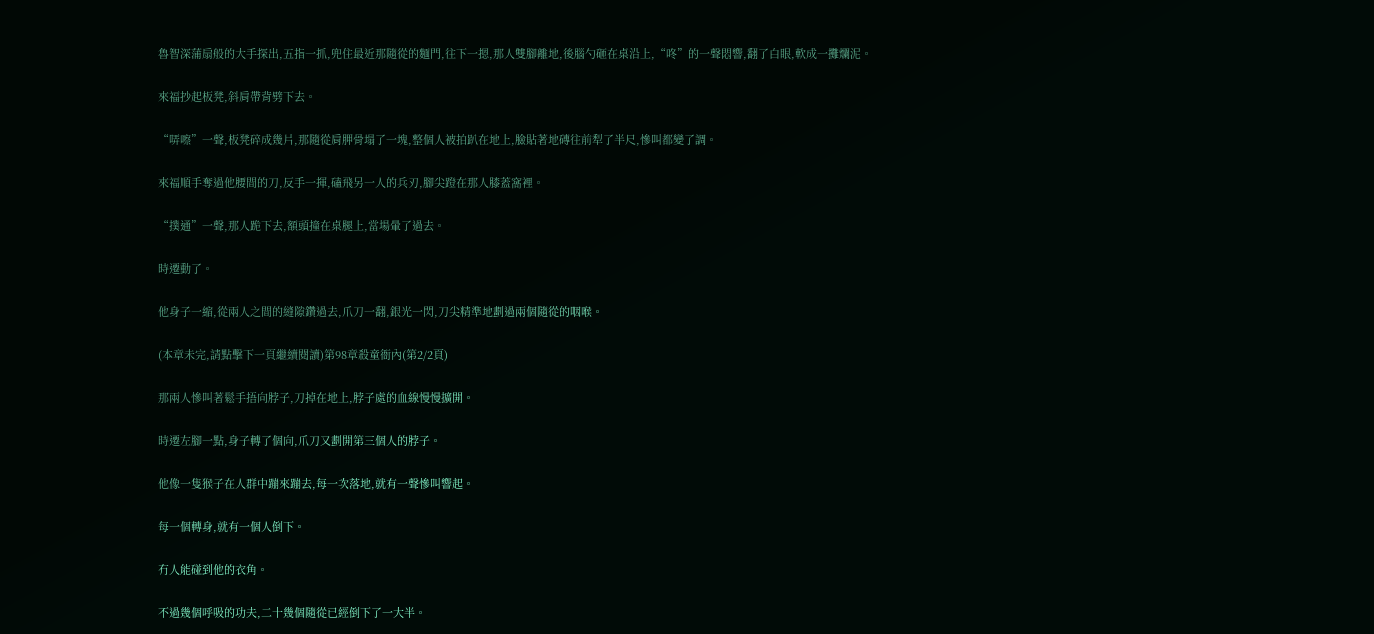魯智深蒲扇般的大手探出,五指一抓,兜住最近那隨從的麵門,往下一摁,那人雙腳離地,後腦勺砸在桌沿上,“咚”的一聲悶響,翻了白眼,軟成一攤爛泥。

來福抄起板凳,斜肩帶背劈下去。

“哢嚓”一聲,板凳碎成幾片,那隨從肩胛骨塌了一塊,整個人被拍趴在地上,臉貼著地磚往前犁了半尺,慘叫都變了調。

來福順手奪過他腰間的刀,反手一揮,磕飛另一人的兵刃,腳尖蹬在那人膝蓋窩裡。

“撲通”一聲,那人跪下去,額頭撞在桌腿上,當場暈了過去。

時遷動了。

他身子一縮,從兩人之間的縫隙鑽過去,爪刀一翻,銀光一閃,刀尖精準地劃過兩個隨從的咽喉。

(本章未完,請點擊下一頁繼續閱讀)第98章殺童衙內(第2/2頁)

那兩人慘叫著鬆手捂向脖子,刀掉在地上,脖子處的血線慢慢擴開。

時遷左腳一點,身子轉了個向,爪刀又劃開第三個人的脖子。

他像一隻猴子在人群中蹦來蹦去,每一次落地,就有一聲慘叫響起。

每一個轉身,就有一個人倒下。

冇人能碰到他的衣角。

不過幾個呼吸的功夫,二十幾個隨從已經倒下了一大半。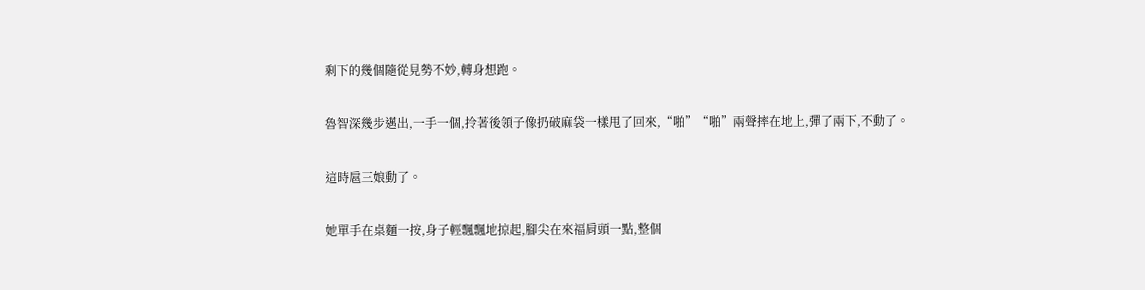剩下的幾個隨從見勢不妙,轉身想跑。

魯智深幾步邁出,一手一個,拎著後領子像扔破麻袋一樣甩了回來,“啪”“啪”兩聲摔在地上,彈了兩下,不動了。

這時扈三娘動了。

她單手在桌麵一按,身子輕飄飄地掠起,腳尖在來福肩頭一點,整個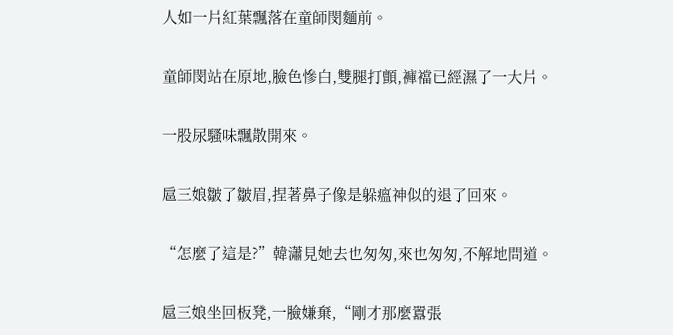人如一片紅葉飄落在童師閔麵前。

童師閔站在原地,臉色慘白,雙腿打顫,褲襠已經濕了一大片。

一股尿騷味飄散開來。

扈三娘皺了皺眉,捏著鼻子像是躲瘟神似的退了回來。

“怎麼了這是?”韓瀟見她去也匆匆,來也匆匆,不解地問道。

扈三娘坐回板凳,一臉嫌棄,“剛才那麼囂張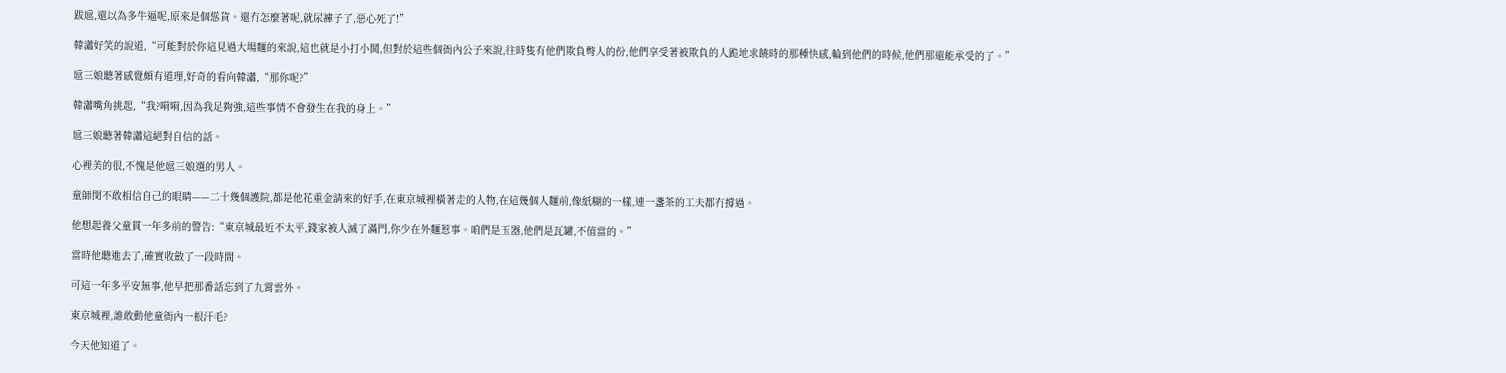跋扈,還以為多牛逼呢,原來是個慫貨。還冇怎麼著呢,就尿褲子了,惡心死了!”

韓瀟好笑的說道,“可能對於你這見過大場麵的來說,這也就是小打小鬨,但對於這些個衙內公子來說,往時隻有他們欺負彆人的份,他們享受著被欺負的人跪地求饒時的那種快感,輪到他們的時候,他們那還能承受的了。”

扈三娘聽著感覺頗有道理,好奇的看向韓瀟,“那你呢?”

韓瀟嘴角挑起,“我?嗬嗬,因為我足夠強,這些事情不會發生在我的身上。”

扈三娘聽著韓瀟這絕對自信的話。

心裡美的很,不愧是他扈三娘選的男人。

童師閔不敢相信自己的眼睛——二十幾個護院,都是他花重金請來的好手,在東京城裡橫著走的人物,在這幾個人麵前,像紙糊的一樣,連一盞茶的工夫都冇撐過。

他想起養父童貫一年多前的警告:“東京城最近不太平,錢家被人滅了滿門,你少在外麵惹事。咱們是玉器,他們是瓦罐,不值當的。”

當時他聽進去了,確實收斂了一段時間。

可這一年多平安無事,他早把那番話忘到了九霄雲外。

東京城裡,誰敢動他童衙內一根汗毛?

今天他知道了。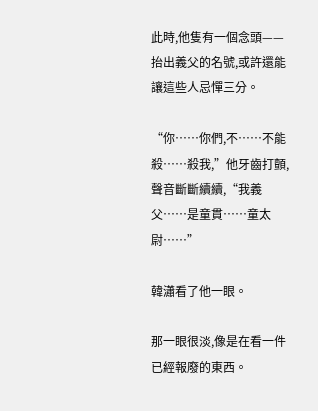此時,他隻有一個念頭——抬出義父的名號,或許還能讓這些人忌憚三分。

“你……你們,不……不能殺……殺我,”他牙齒打顫,聲音斷斷續續,“我義父……是童貫……童太尉……”

韓瀟看了他一眼。

那一眼很淡,像是在看一件已經報廢的東西。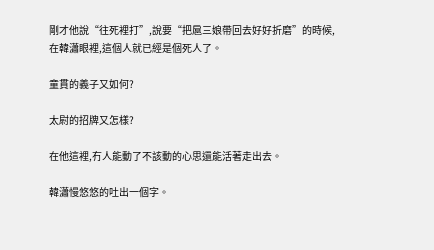剛才他說“往死裡打”,說要“把扈三娘帶回去好好折磨”的時候,在韓瀟眼裡,這個人就已經是個死人了。

童貫的義子又如何?

太尉的招牌又怎樣?

在他這裡,冇人能動了不該動的心思還能活著走出去。

韓瀟慢悠悠的吐出一個字。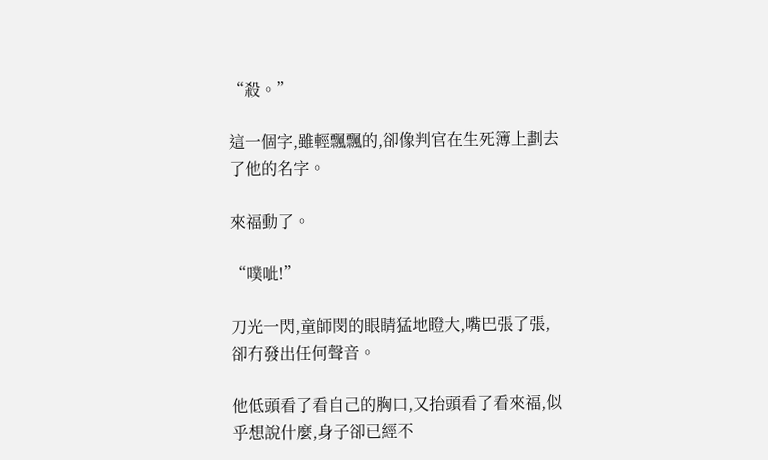“殺。”

這一個字,雖輕飄飄的,卻像判官在生死簿上劃去了他的名字。

來福動了。

“噗呲!”

刀光一閃,童師閔的眼睛猛地瞪大,嘴巴張了張,卻冇發出任何聲音。

他低頭看了看自己的胸口,又抬頭看了看來福,似乎想說什麼,身子卻已經不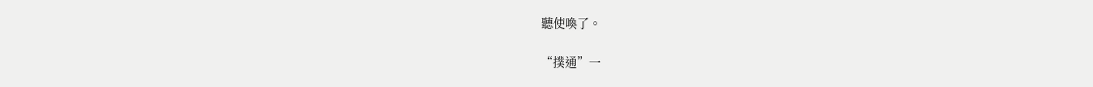聽使喚了。

“撲通”一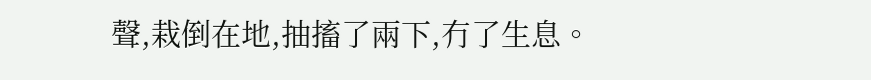聲,栽倒在地,抽搐了兩下,冇了生息。